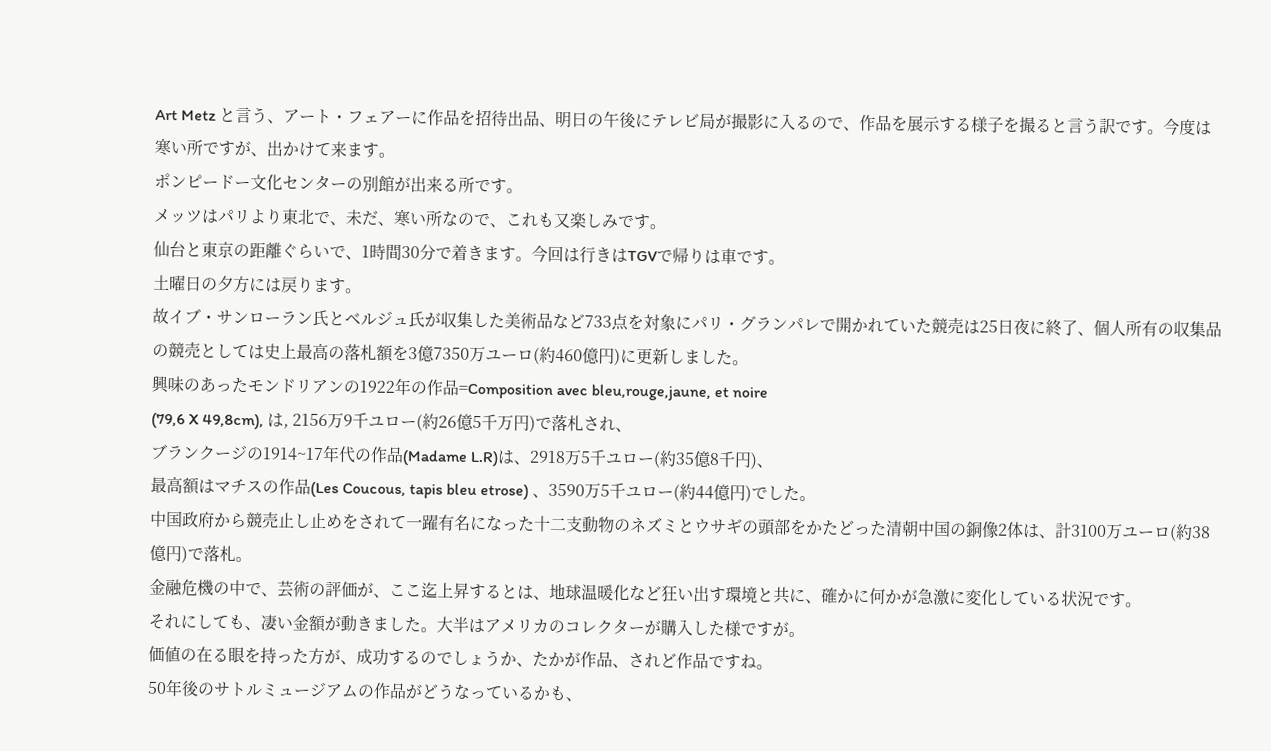Art Metz と言う、アート・フェアーに作品を招待出品、明日の午後にテレビ局が撮影に入るので、作品を展示する様子を撮ると言う訳です。今度は寒い所ですが、出かけて来ます。
ポンピードー文化センターの別館が出来る所です。
メッツはパリより東北で、未だ、寒い所なので、これも又楽しみです。
仙台と東京の距離ぐらいで、1時間30分で着きます。今回は行きはTGVで帰りは車です。
土曜日の夕方には戻ります。
故イブ・サンローラン氏とベルジュ氏が収集した美術品など733点を対象にパリ・グランパレで開かれていた競売は25日夜に終了、個人所有の収集品の競売としては史上最高の落札額を3億7350万ユーロ(約460億円)に更新しました。
興味のあったモンドリアンの1922年の作品=Composition avec bleu,rouge,jaune, et noire
(79,6 X 49,8cm), は, 2156万9千ユロー(約26億5千万円)で落札され、
ブランクージの1914~17年代の作品(Madame L.R)は、2918万5千ユロー(約35億8千円)、
最高額はマチスの作品(Les Coucous, tapis bleu etrose) 、3590万5千ユロー(約44億円)でした。
中国政府から競売止し止めをされて一躍有名になった十二支動物のネズミとウサギの頭部をかたどった清朝中国の銅像2体は、計3100万ユーロ(約38億円)で落札。
金融危機の中で、芸術の評価が、ここ迄上昇するとは、地球温暖化など狂い出す環境と共に、確かに何かが急激に変化している状況です。
それにしても、凄い金額が動きました。大半はアメリカのコレクターが購入した様ですが。
価値の在る眼を持った方が、成功するのでしょうか、たかが作品、されど作品ですね。
50年後のサトルミュージアムの作品がどうなっているかも、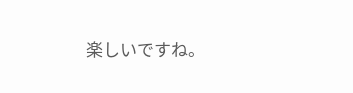楽しいですね。